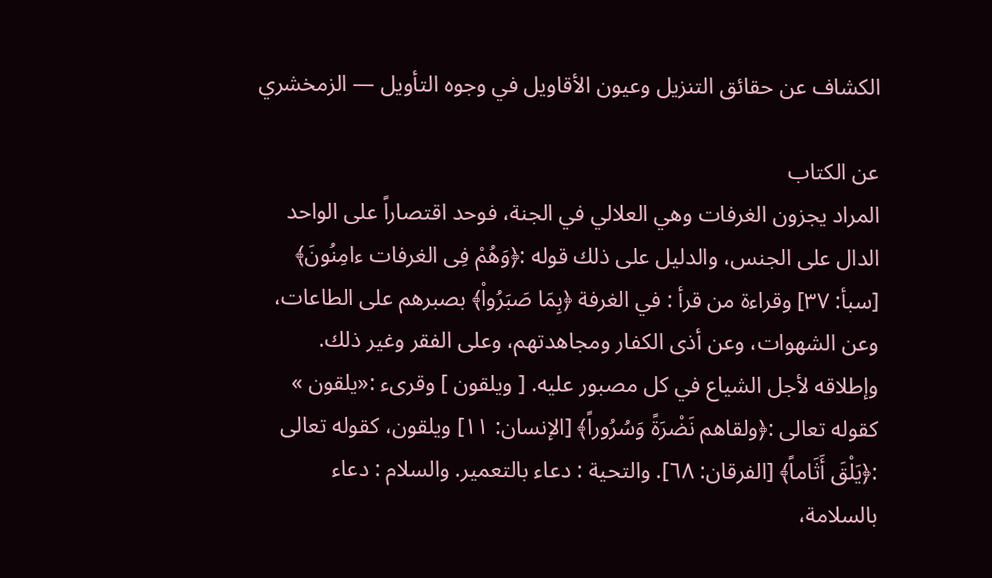الكشاف عن حقائق التنزيل وعيون الأقاويل في وجوه التأويل — الزمخشري

عن الكتاب
المراد يجزون الغرفات وهي العلالي في الجنة، فوحد اقتصاراً على الواحد الدال على الجنس، والدليل على ذلك قوله :﴿وَهُمْ فِى الغرفات ءامِنُونَ﴾ [سبأ: ٣٧] وقراءة من قرأ : في الغرفة ﴿بِمَا صَبَرُواْ﴾ بصبرهم على الطاعات، وعن الشهوات، وعن أذى الكفار ومجاهدتهم، وعلى الفقر وغير ذلك. وإطلاقه لأجل الشياع في كل مصبور عليه. [ ويلقون ] وقرىء :«يلقون » كقوله تعالى :﴿ولقاهم نَضْرَةً وَسُرُوراً﴾ [الإنسان: ١١] ويلقون، كقوله تعالى :﴿يَلْقَ أَثَاماً﴾ [الفرقان: ٦٨]. والتحية : دعاء بالتعمير. والسلام : دعاء بالسلامة،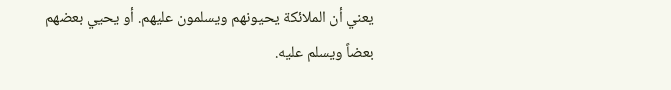يعني أن الملائكة يحيونهم ويسلمون عليهم. أو يحيي بعضهم بعضاً ويسلم عليه.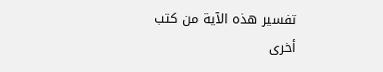تفسير هذه الآية من كتب أخرى